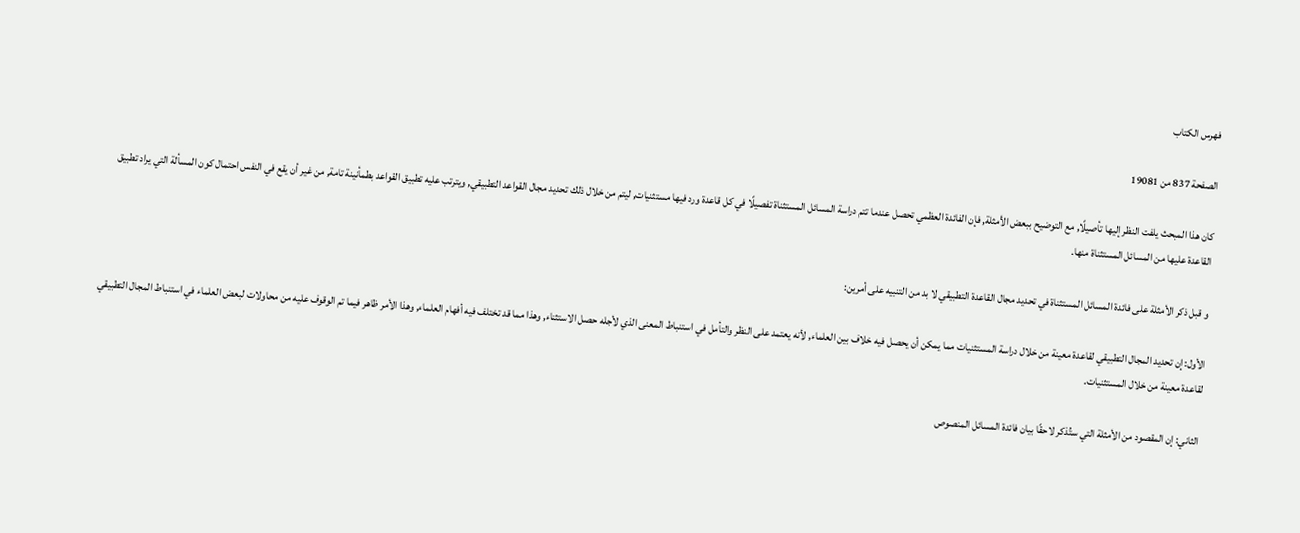فهرس الكتاب

الصفحة 837 من 19081

كان هذا المبحث يلفت النظر إليها تأصيلًا, مع التوضيح ببعض الأمثلة, فإن الفائدة العظمي تحصل عندما تتم دراسة المسائل المستثناة تفصيلًا في كل قاعدة ورد فيها مستثنيات, ليتم من خلال ذلك تحديد مجال القواعد التطبيقي, ويترتب عليه تطبيق القواعد بطمأنينة تامة, من غير أن يقع في النفس احتمال كون المسألة التي يراد تطبيق القاعدة عليها من المسائل المستثناة منها.

و قبل ذكر الأمثلة على فائدة المسائل المستثناة في تحديد مجال القاعدة التطبيقي لا بد من التنبيه على أمرين:

الأول: إن تحديد المجال التطبيقي لقاعدة معينة من خلال دراسة المستثنيات مما يمكن أن يحصل فيه خلاف بين العلماء, لأنه يعتمد على النظر والتأمل في استنباط المعنى الذي لأجله حصل الاستثناء, وهذا مما قد تختلف فيه أفهام العلماء, وهذا الأمر ظاهر فيما تم الوقوف عليه من محاولات لبعض العلماء في استنباط المجال التطبيقي لقاعدة معينة من خلال المستثنيات.

الثاني: إن المقصود من الأمثلة التي ستُذكر لاحقًا بيان فائدة المسائل المنصوص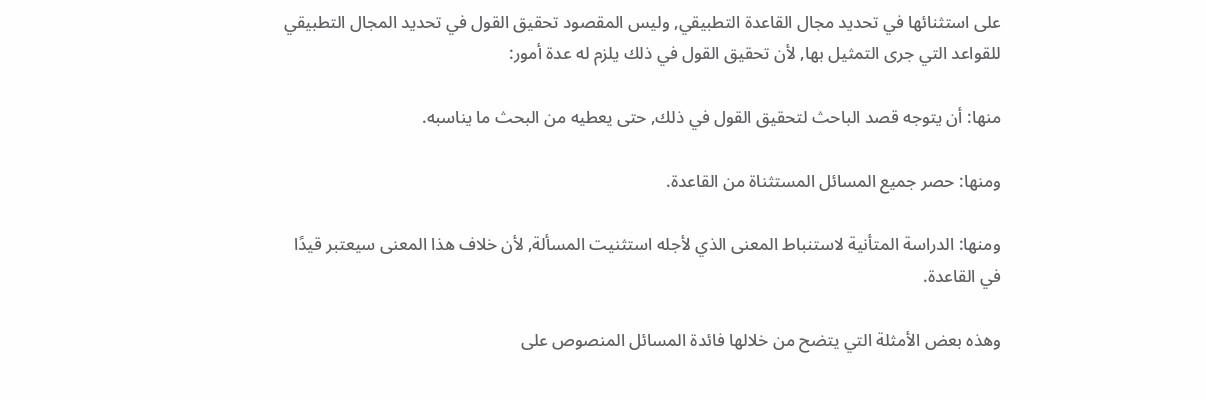على استثنائها في تحديد مجال القاعدة التطبيقي, وليس المقصود تحقيق القول في تحديد المجال التطبيقي للقواعد التي جرى التمثيل بها, لأن تحقيق القول في ذلك يلزم له عدة أمور:

منها: أن يتوجه قصد الباحث لتحقيق القول في ذلك, حتى يعطيه من البحث ما يناسبه.

ومنها: حصر جميع المسائل المستثناة من القاعدة.

ومنها: الدراسة المتأنية لاستنباط المعنى الذي لأجله استثنيت المسألة, لأن خلاف هذا المعنى سيعتبر قيدًا في القاعدة.

وهذه بعض الأمثلة التي يتضح من خلالها فائدة المسائل المنصوص على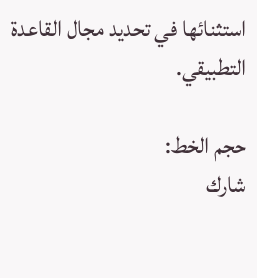استثنائها في تحديد مجال القاعدة التطبيقي.

حجم الخط:
شارك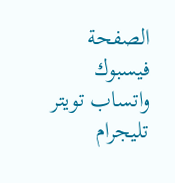الصفحة
فيسبوك واتساب تويتر تليجرام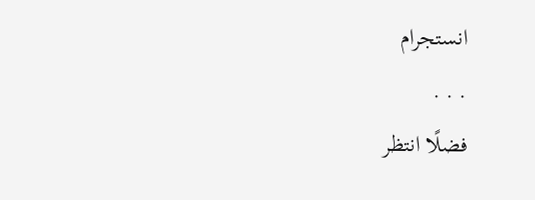انستجرام
. . .
فضلًا انتظر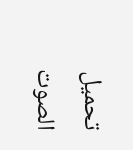تحميل الصوت